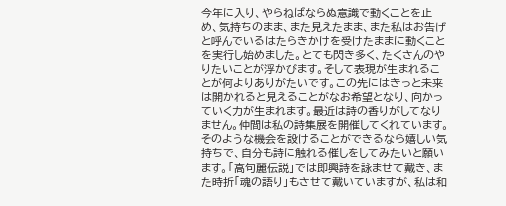今年に入り、やらねばならぬ意識で動くことを止め、気持ちのまま、また見えたまま、また私はお告げと呼んでいるはたらきかけを受けたままに動くことを実行し始めました。とても閃き多く、たくさんのやりたいことが浮かびます。そして表現が生まれることが何よりありがたいです。この先にはきっと未来は開かれると見えることがなお希望となり、向かっていく力が生まれます。最近は詩の香りがしてなりません。仲間は私の詩集展を開催してくれています。そのような機会を設けることができるなら嬉しい気持ちで、自分も詩に触れる催しをしてみたいと願います。「高句麗伝説」では即興詩を詠ませて戴き、また時折「魂の語り」もさせて戴いていますが、私は和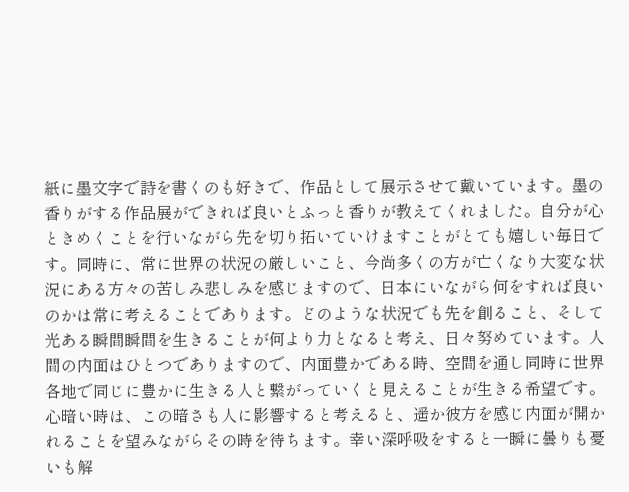紙に墨文字で詩を書くのも好きで、作品として展示させて戴いています。墨の香りがする作品展ができれば良いとふっと香りが教えてくれました。自分が心ときめくことを行いながら先を切り拓いていけますことがとても嬉しい毎日です。同時に、常に世界の状況の厳しいこと、今尚多くの方が亡くなり大変な状況にある方々の苦しみ悲しみを感じますので、日本にいながら何をすれば良いのかは常に考えることであります。どのような状況でも先を創ること、そして光ある瞬間瞬間を生きることが何より力となると考え、日々努めています。人間の内面はひとつでありますので、内面豊かである時、空間を通し同時に世界各地で同じに豊かに生きる人と繋がっていくと見えることが生きる希望です。心暗い時は、この暗さも人に影響すると考えると、遥か彼方を感じ内面が開かれることを望みながらその時を待ちます。幸い深呼吸をすると一瞬に曇りも憂いも解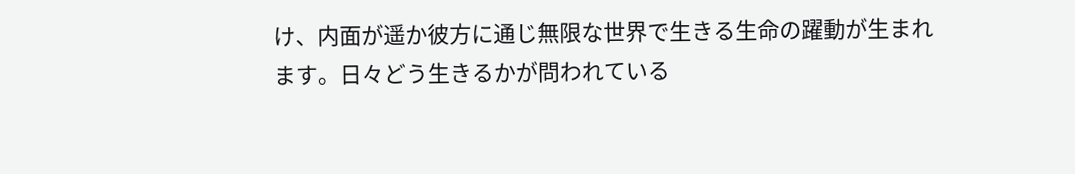け、内面が遥か彼方に通じ無限な世界で生きる生命の躍動が生まれます。日々どう生きるかが問われている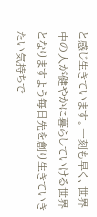と感じ生きています。一刻も早く、世界中の人が健やかに暮らしていける世界となりますよう毎日先を創り生きていきたい気持ちで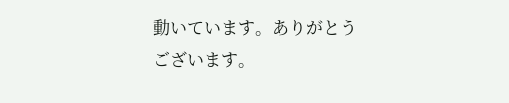動いています。ありがとうございます。